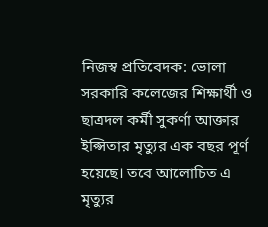নিজস্ব প্রতিবেদক: ভোলা সরকারি কলেজের শিক্ষার্থী ও ছাত্রদল কর্মী সুকর্ণা আক্তার ইপ্সিতার মৃত্যুর এক বছর পূর্ণ হয়েছে। তবে আলোচিত এ মৃত্যুর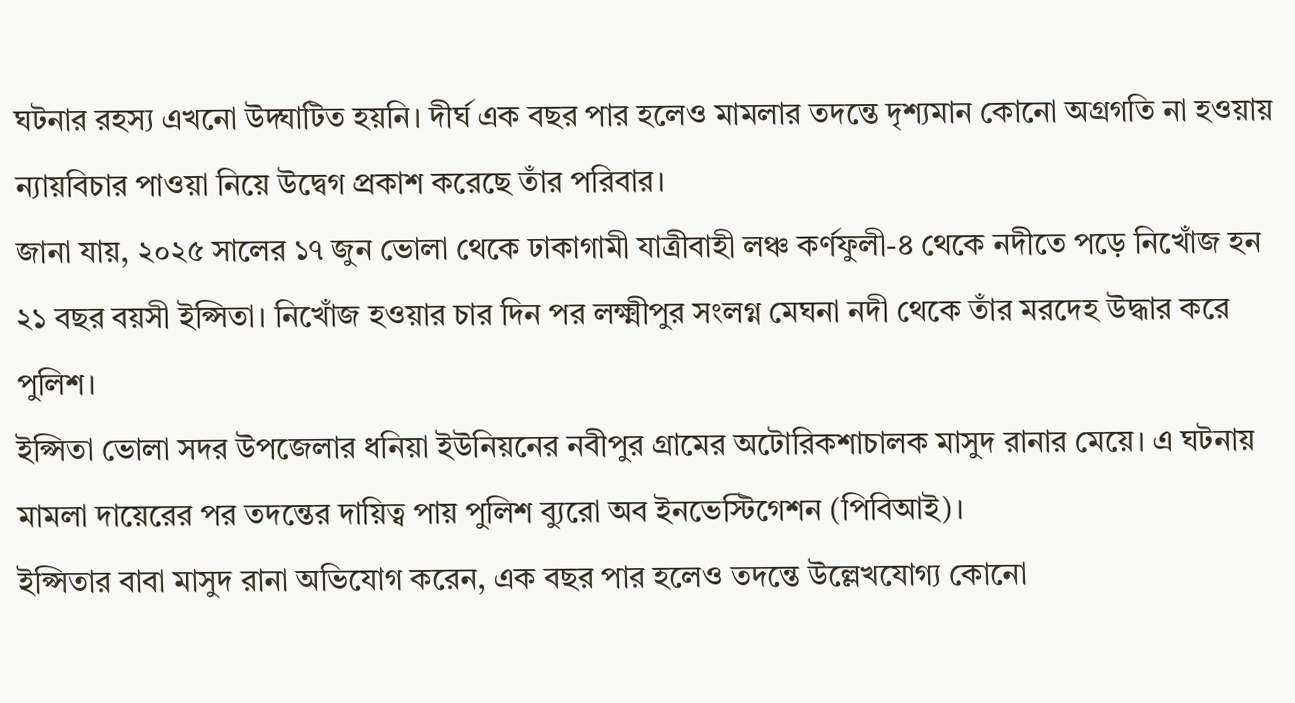ঘটনার রহস্য এখনো উদ্ঘাটিত হয়নি। দীর্ঘ এক বছর পার হলেও মামলার তদন্তে দৃশ্যমান কোনো অগ্রগতি না হওয়ায় ন্যায়বিচার পাওয়া নিয়ে উদ্বেগ প্রকাশ করেছে তাঁর পরিবার।
জানা যায়, ২০২৫ সালের ১৭ জুন ভোলা থেকে ঢাকাগামী যাত্রীবাহী লঞ্চ কর্ণফুলী-৪ থেকে নদীতে পড়ে নিখোঁজ হন ২১ বছর বয়সী ইপ্সিতা। নিখোঁজ হওয়ার চার দিন পর লক্ষ্মীপুর সংলগ্ন মেঘনা নদী থেকে তাঁর মরদেহ উদ্ধার করে পুলিশ।
ইপ্সিতা ভোলা সদর উপজেলার ধনিয়া ইউনিয়নের নবীপুর গ্রামের অটোরিকশাচালক মাসুদ রানার মেয়ে। এ ঘটনায় মামলা দায়েরের পর তদন্তের দায়িত্ব পায় পুলিশ ব্যুরো অব ইনভেস্টিগেশন (পিবিআই)।
ইপ্সিতার বাবা মাসুদ রানা অভিযোগ করেন, এক বছর পার হলেও তদন্তে উল্লেখযোগ্য কোনো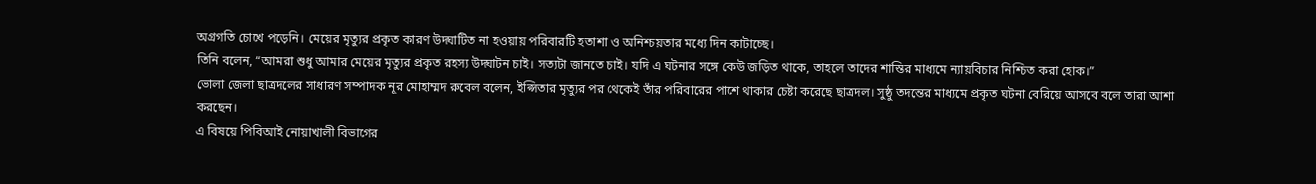অগ্রগতি চোখে পড়েনি। মেয়ের মৃত্যুর প্রকৃত কারণ উদ্ঘাটিত না হওয়ায় পরিবারটি হতাশা ও অনিশ্চয়তার মধ্যে দিন কাটাচ্ছে।
তিনি বলেন, “আমরা শুধু আমার মেয়ের মৃত্যুর প্রকৃত রহস্য উদ্ঘাটন চাই। সত্যটা জানতে চাই। যদি এ ঘটনার সঙ্গে কেউ জড়িত থাকে, তাহলে তাদের শাস্তির মাধ্যমে ন্যায়বিচার নিশ্চিত করা হোক।”
ভোলা জেলা ছাত্রদলের সাধারণ সম্পাদক নূর মোহাম্মদ রুবেল বলেন, ইপ্সিতার মৃত্যুর পর থেকেই তাঁর পরিবারের পাশে থাকার চেষ্টা করেছে ছাত্রদল। সুষ্ঠু তদন্তের মাধ্যমে প্রকৃত ঘটনা বেরিয়ে আসবে বলে তারা আশা করছেন।
এ বিষয়ে পিবিআই নোয়াখালী বিভাগের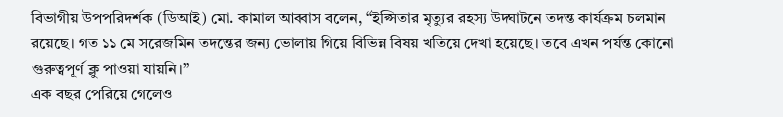বিভাগীয় উপপরিদর্শক (ডিআই) মো. কামাল আব্বাস বলেন, “ইপ্সিতার মৃত্যুর রহস্য উদ্ঘাটনে তদন্ত কার্যক্রম চলমান রয়েছে। গত ১১ মে সরেজমিন তদন্তের জন্য ভোলায় গিয়ে বিভিন্ন বিষয় খতিয়ে দেখা হয়েছে। তবে এখন পর্যন্ত কোনো গুরুত্বপূর্ণ ক্লু পাওয়া যায়নি।”
এক বছর পেরিয়ে গেলেও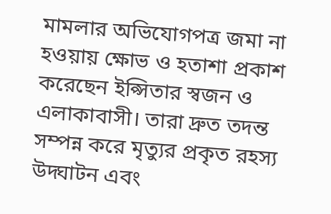মামলার অভিযোগপত্র জমা না হওয়ায় ক্ষোভ ও হতাশা প্রকাশ করেছেন ইপ্সিতার স্বজন ও এলাকাবাসী। তারা দ্রুত তদন্ত সম্পন্ন করে মৃত্যুর প্রকৃত রহস্য উদ্ঘাটন এবং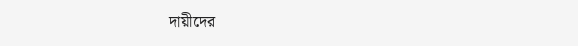দায়ীদের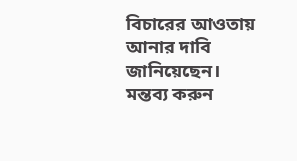বিচারের আওতায় আনার দাবি জানিয়েছেন।
মন্তব্য করুন